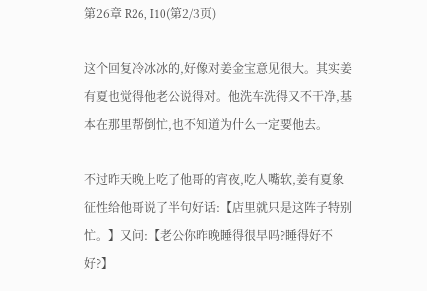第26章 R26, I10(第2/3页)

这个回复冷冰冰的,好像对姜金宝意见很大。其实姜有夏也觉得他老公说得对。他洗车洗得又不干净,基本在那里帮倒忙,也不知道为什么一定要他去。

不过昨天晚上吃了他哥的宵夜,吃人嘴软,姜有夏象征性给他哥说了半句好话:【店里就只是这阵子特别忙。】又问:【老公你昨晚睡得很早吗?睡得好不好?】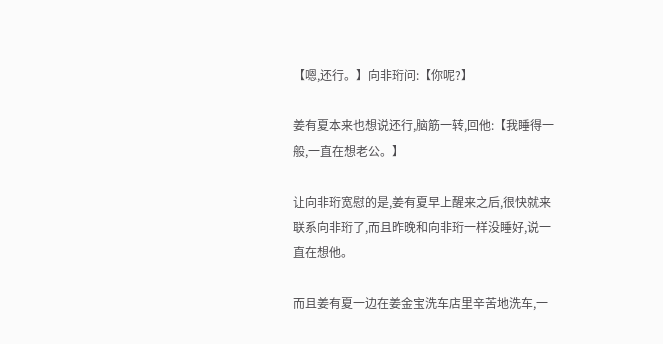【嗯,还行。】向非珩问:【你呢?】

姜有夏本来也想说还行,脑筋一转,回他:【我睡得一般,一直在想老公。】

让向非珩宽慰的是,姜有夏早上醒来之后,很快就来联系向非珩了,而且昨晚和向非珩一样没睡好,说一直在想他。

而且姜有夏一边在姜金宝洗车店里辛苦地洗车,一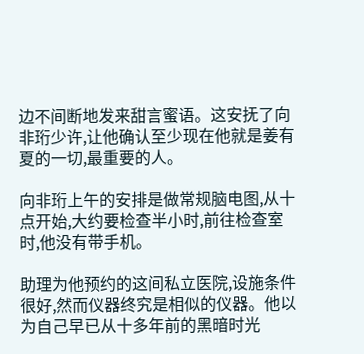边不间断地发来甜言蜜语。这安抚了向非珩少许,让他确认至少现在他就是姜有夏的一切,最重要的人。

向非珩上午的安排是做常规脑电图,从十点开始,大约要检查半小时,前往检查室时,他没有带手机。

助理为他预约的这间私立医院,设施条件很好,然而仪器终究是相似的仪器。他以为自己早已从十多年前的黑暗时光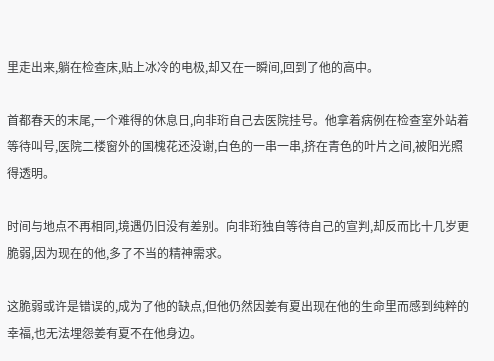里走出来,躺在检查床,贴上冰冷的电极,却又在一瞬间,回到了他的高中。

首都春天的末尾,一个难得的休息日,向非珩自己去医院挂号。他拿着病例在检查室外站着等待叫号,医院二楼窗外的国槐花还没谢,白色的一串一串,挤在青色的叶片之间,被阳光照得透明。

时间与地点不再相同,境遇仍旧没有差别。向非珩独自等待自己的宣判,却反而比十几岁更脆弱,因为现在的他,多了不当的精神需求。

这脆弱或许是错误的,成为了他的缺点,但他仍然因姜有夏出现在他的生命里而感到纯粹的幸福,也无法埋怨姜有夏不在他身边。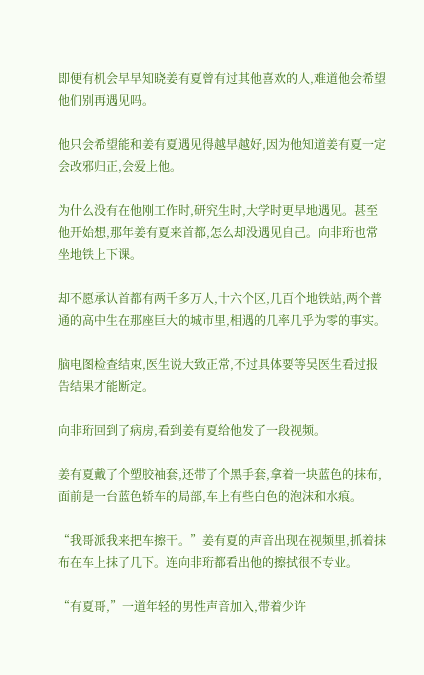即便有机会早早知晓姜有夏曾有过其他喜欢的人,难道他会希望他们别再遇见吗。

他只会希望能和姜有夏遇见得越早越好,因为他知道姜有夏一定会改邪归正,会爱上他。

为什么没有在他刚工作时,研究生时,大学时更早地遇见。甚至他开始想,那年姜有夏来首都,怎么却没遇见自己。向非珩也常坐地铁上下课。

却不愿承认首都有两千多万人,十六个区,几百个地铁站,两个普通的高中生在那座巨大的城市里,相遇的几率几乎为零的事实。

脑电图检查结束,医生说大致正常,不过具体要等吴医生看过报告结果才能断定。

向非珩回到了病房,看到姜有夏给他发了一段视频。

姜有夏戴了个塑胶袖套,还带了个黑手套,拿着一块蓝色的抹布,面前是一台蓝色轿车的局部,车上有些白色的泡沫和水痕。

“我哥派我来把车擦干。”姜有夏的声音出现在视频里,抓着抹布在车上抹了几下。连向非珩都看出他的擦拭很不专业。

“有夏哥,”一道年轻的男性声音加入,带着少许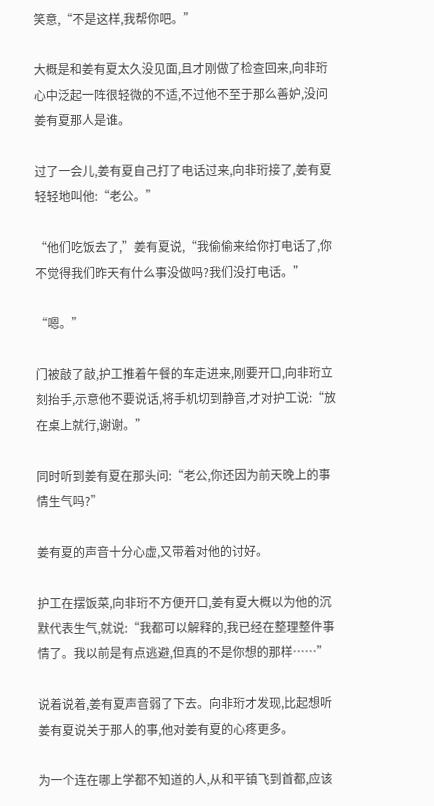笑意,“不是这样,我帮你吧。”

大概是和姜有夏太久没见面,且才刚做了检查回来,向非珩心中泛起一阵很轻微的不适,不过他不至于那么善妒,没问姜有夏那人是谁。

过了一会儿,姜有夏自己打了电话过来,向非珩接了,姜有夏轻轻地叫他:“老公。”

“他们吃饭去了,”姜有夏说,“我偷偷来给你打电话了,你不觉得我们昨天有什么事没做吗?我们没打电话。”

“嗯。”

门被敲了敲,护工推着午餐的车走进来,刚要开口,向非珩立刻抬手,示意他不要说话,将手机切到静音,才对护工说:“放在桌上就行,谢谢。”

同时听到姜有夏在那头问:“老公,你还因为前天晚上的事情生气吗?”

姜有夏的声音十分心虚,又带着对他的讨好。

护工在摆饭菜,向非珩不方便开口,姜有夏大概以为他的沉默代表生气,就说:“我都可以解释的,我已经在整理整件事情了。我以前是有点逃避,但真的不是你想的那样……”

说着说着,姜有夏声音弱了下去。向非珩才发现,比起想听姜有夏说关于那人的事,他对姜有夏的心疼更多。

为一个连在哪上学都不知道的人,从和平镇飞到首都,应该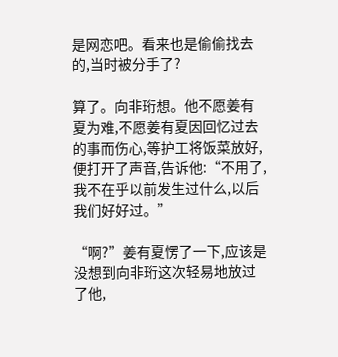是网恋吧。看来也是偷偷找去的,当时被分手了?

算了。向非珩想。他不愿姜有夏为难,不愿姜有夏因回忆过去的事而伤心,等护工将饭菜放好,便打开了声音,告诉他:“不用了,我不在乎以前发生过什么,以后我们好好过。”

“啊?”姜有夏愣了一下,应该是没想到向非珩这次轻易地放过了他,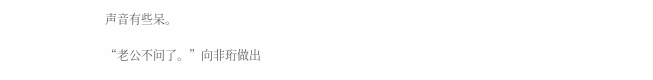声音有些呆。

“老公不问了。”向非珩做出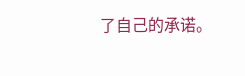了自己的承诺。